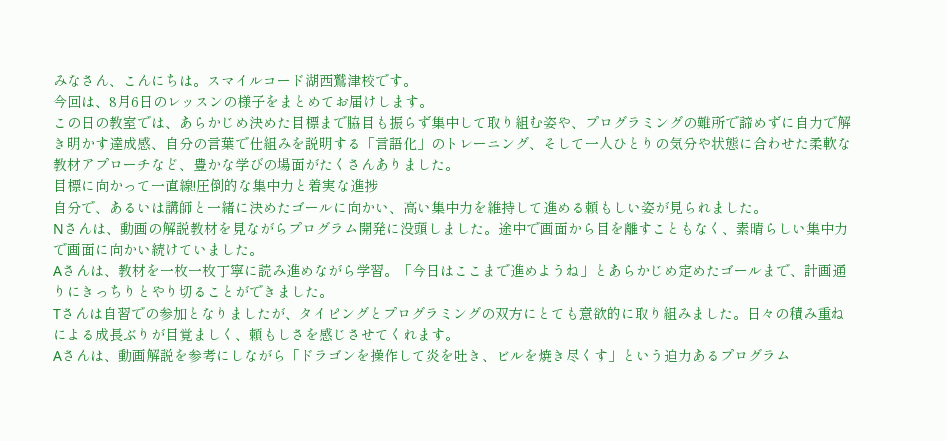みなさん、こんにちは。スマイルコード湖西鷲津校です。
今回は、8月6日のレッスンの様子をまとめてお届けします。
この日の教室では、あらかじめ決めた目標まで脇目も振らず集中して取り組む姿や、プログラミングの難所で諦めずに自力で解き明かす達成感、自分の言葉で仕組みを説明する「言語化」のトレーニング、そして一人ひとりの気分や状態に合わせた柔軟な教材アプローチなど、豊かな学びの場面がたくさんありました。
目標に向かって一直線!圧倒的な集中力と着実な進捗
自分で、あるいは講師と一緒に決めたゴールに向かい、高い集中力を維持して進める頼もしい姿が見られました。
Nさんは、動画の解説教材を見ながらプログラム開発に没頭しました。途中で画面から目を離すこともなく、素晴らしい集中力で画面に向かい続けていました。
Aさんは、教材を一枚一枚丁寧に読み進めながら学習。「今日はここまで進めようね」とあらかじめ定めたゴールまで、計画通りにきっちりとやり切ることができました。
Tさんは自習での参加となりましたが、タイピングとプログラミングの双方にとても意欲的に取り組みました。日々の積み重ねによる成長ぶりが目覚ましく、頼もしさを感じさせてくれます。
Aさんは、動画解説を参考にしながら「ドラゴンを操作して炎を吐き、ビルを焼き尽くす」という迫力あるプログラム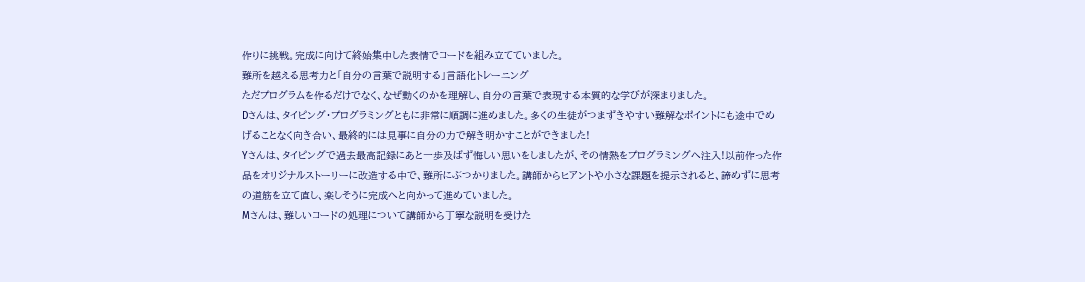作りに挑戦。完成に向けて終始集中した表情でコードを組み立てていました。
難所を越える思考力と「自分の言葉で説明する」言語化トレーニング
ただプログラムを作るだけでなく、なぜ動くのかを理解し、自分の言葉で表現する本質的な学びが深まりました。
Dさんは、タイピング・プログラミングともに非常に順調に進めました。多くの生徒がつまずきやすい難解なポイントにも途中でめげることなく向き合い、最終的には見事に自分の力で解き明かすことができました!
Yさんは、タイピングで過去最高記録にあと一歩及ばず悔しい思いをしましたが、その情熱をプログラミングへ注入!以前作った作品をオリジナルストーリーに改造する中で、難所にぶつかりました。講師からヒアントや小さな課題を提示されると、諦めずに思考の道筋を立て直し、楽しそうに完成へと向かって進めていました。
Mさんは、難しいコードの処理について講師から丁寧な説明を受けた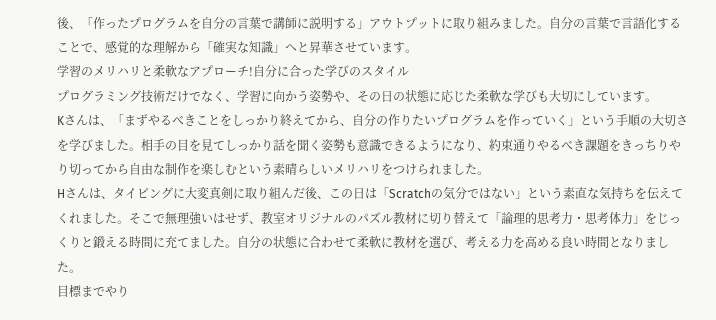後、「作ったプログラムを自分の言葉で講師に説明する」アウトプットに取り組みました。自分の言葉で言語化することで、感覚的な理解から「確実な知識」へと昇華させています。
学習のメリハリと柔軟なアプローチ!自分に合った学びのスタイル
プログラミング技術だけでなく、学習に向かう姿勢や、その日の状態に応じた柔軟な学びも大切にしています。
Kさんは、「まずやるべきことをしっかり終えてから、自分の作りたいプログラムを作っていく」という手順の大切さを学びました。相手の目を見てしっかり話を聞く姿勢も意識できるようになり、約束通りやるべき課題をきっちりやり切ってから自由な制作を楽しむという素晴らしいメリハリをつけられました。
Hさんは、タイピングに大変真剣に取り組んだ後、この日は「Scratchの気分ではない」という素直な気持ちを伝えてくれました。そこで無理強いはせず、教室オリジナルのパズル教材に切り替えて「論理的思考力・思考体力」をじっくりと鍛える時間に充てました。自分の状態に合わせて柔軟に教材を選び、考える力を高める良い時間となりました。
目標までやり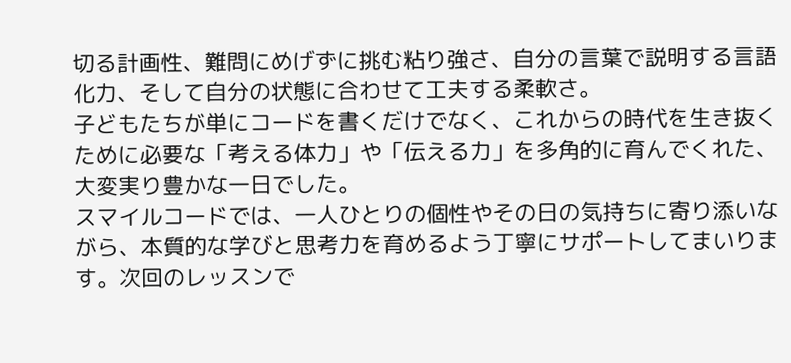切る計画性、難問にめげずに挑む粘り強さ、自分の言葉で説明する言語化力、そして自分の状態に合わせて工夫する柔軟さ。
子どもたちが単にコードを書くだけでなく、これからの時代を生き抜くために必要な「考える体力」や「伝える力」を多角的に育んでくれた、大変実り豊かな一日でした。
スマイルコードでは、一人ひとりの個性やその日の気持ちに寄り添いながら、本質的な学びと思考力を育めるよう丁寧にサポートしてまいります。次回のレッスンで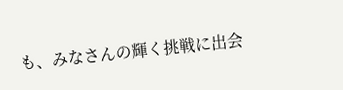も、みなさんの輝く挑戦に出会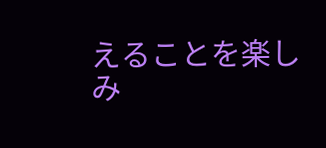えることを楽しみ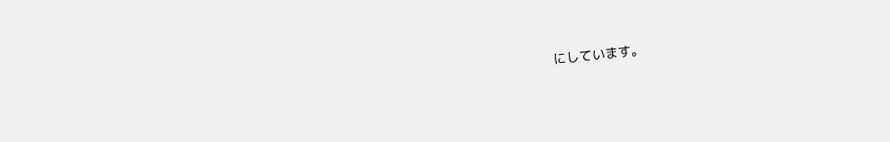にしています。